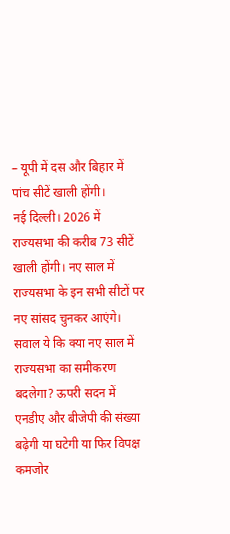– यूपी में दस और बिहार में पांच सीटें खाली होंगी।
नई दिल्ली। 2026 में राज्यसभा की करीब 73 सीटें खाली होंगी। नए साल में राज्यसभा के इन सभी सीटों पर नए सांसद चुनकर आएंगे। सवाल ये कि क्या नए साल में राज्यसभा का समीकरण बदलेगा? ऊपरी सदन में एनडीए और बीजेपी की संख्या बढ़ेगी या घटेगी या फिर विपक्ष कमजोर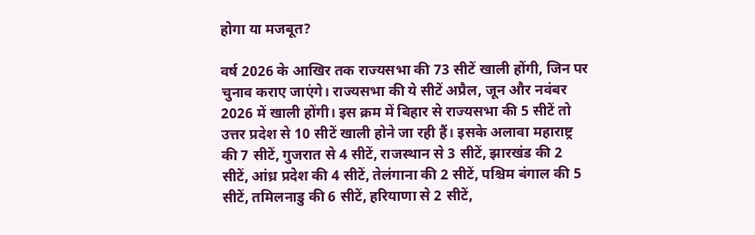होगा या मजबूत?

वर्ष 2026 के आखिर तक राज्यसभा की 73 सीटें खाली होंगी, जिन पर चुनाव कराए जाएंगे। राज्यसभा की ये सीटें अप्रैल, जून और नवंबर 2026 में खाली होंगी। इस क्रम में बिहार से राज्यसभा की 5 सीटें तो उत्तर प्रदेश से 10 सीटें खाली होने जा रही हैं। इसके अलावा महाराष्ट्र की 7 सीटें, गुजरात से 4 सीटें, राजस्थान से 3 सीटें, झारखंड की 2 सीटें, आंध्र प्रदेश की 4 सीटें, तेलंगाना की 2 सीटें, पश्चिम बंगाल की 5 सीटें, तमिलनाडु की 6 सीटें, हरियाणा से 2 सीटें,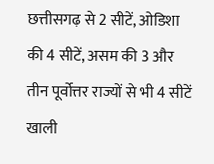छत्तीसगढ़ से 2 सीटें, ओडिशा की 4 सीटें, असम की 3 और तीन पूर्वोत्तर राज्यों से भी 4 सीटें खाली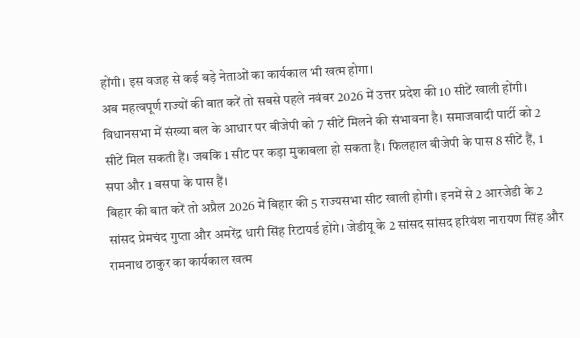होंगी। इस वजह से कई बड़े नेताओं का कार्यकाल भी खत्म होगा।
अब महत्वपूर्ण राज्यों की बात करें तो सबसे पहले नवंबर 2026 में उत्तर प्रदेश की 10 सीटें खाली होंगी। विधानसभा में संख्या बल के आधार पर बीजेपी को 7 सीटें मिलने की संभावना है। समाजवादी पार्टी को 2 सीटें मिल सकती हैं। जबकि 1 सीट पर कड़ा मुकाबला हो सकता है। फिलहाल बीजेपी के पास 8 सीटें हैं, 1 सपा और 1 बसपा के पास हैं।
बिहार की बात करें तो अप्रैल 2026 में बिहार की 5 राज्यसभा सीट खाली होगी। इनमें से 2 आरजेडी के 2 सांसद प्रेमचंद गुप्ता और अमरेंद्र धारी सिंह रिटायर्ड होंगे। जेडीयू के 2 सांसद सांसद हरिवंश नारायण सिंह और रामनाथ ठाकुर का कार्यकाल खत्म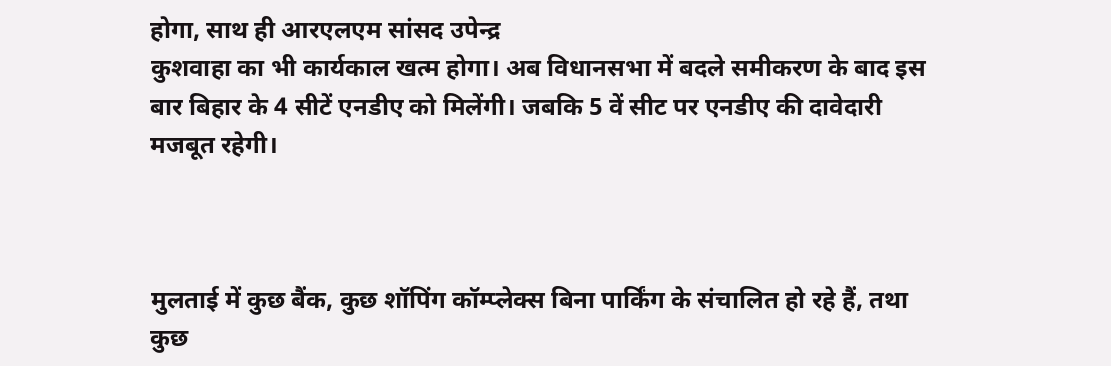होगा, साथ ही आरएलएम सांसद उपेन्द्र
कुशवाहा का भी कार्यकाल खत्म होगा। अब विधानसभा में बदले समीकरण के बाद इस बार बिहार के 4 सीटें एनडीए को मिलेंगी। जबकि 5 वें सीट पर एनडीए की दावेदारी मजबूत रहेगी।



मुलताई में कुछ बैंक, कुछ शॉपिंग कॉम्प्लेक्स बिना पार्किंग के संचालित हो रहे हैं, तथा कुछ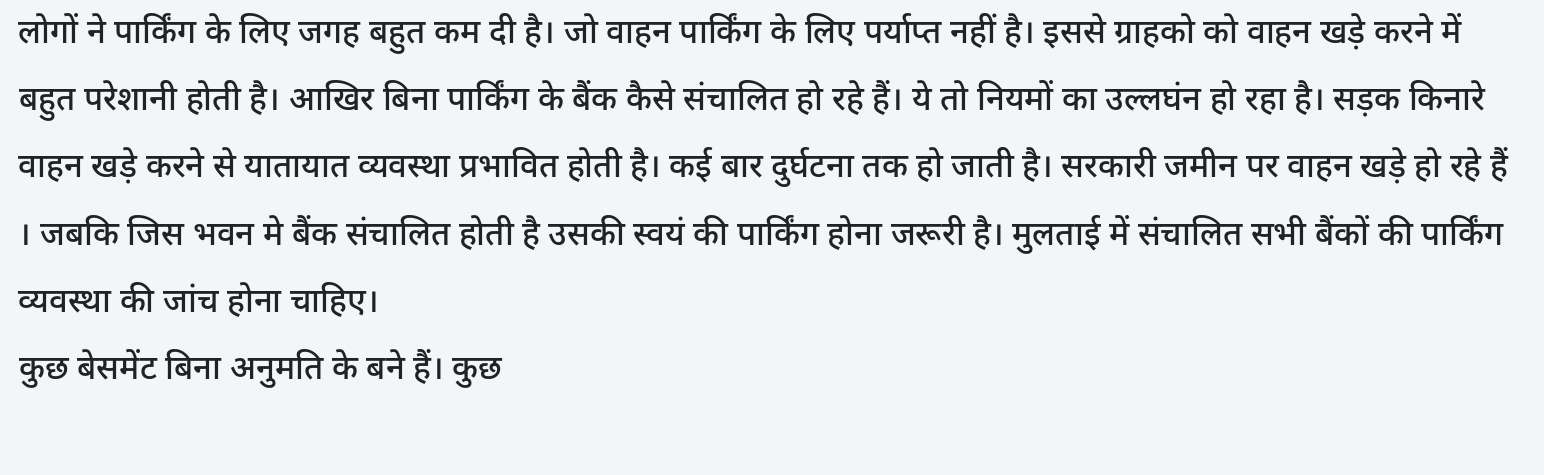लोगों ने पार्किंग के लिए जगह बहुत कम दी है। जो वाहन पार्किंग के लिए पर्याप्त नहीं है। इससे ग्राहको को वाहन खड़े करने में बहुत परेशानी होती है। आखिर बिना पार्किंग के बैंक कैसे संचालित हो रहे हैं। ये तो नियमों का उल्लघंन हो रहा है। सड़क किनारे वाहन खड़े करने से यातायात व्यवस्था प्रभावित होती है। कई बार दुर्घटना तक हो जाती है। सरकारी जमीन पर वाहन खड़े हो रहे हैं । जबकि जिस भवन मे बैंक संचालित होती है उसकी स्वयं की पार्किंग होना जरूरी है। मुलताई में संचालित सभी बैंकों की पार्किंग व्यवस्था की जांच होना चाहिए।
कुछ बेसमेंट बिना अनुमति के बने हैं। कुछ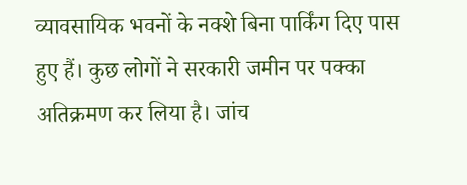व्यावसायिक भवनों के नक्शे बिना पार्किंग दिए पास हुए हैं। कुछ लोगों ने सरकारी जमीन पर पक्का अतिक्रमण कर लिया है। जांच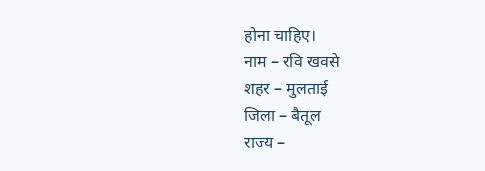होना चाहिए।
नाम – रवि खवसे
शहर – मुलताई
जिला – बैतूल
राज्य –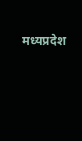मध्यप्रदेश